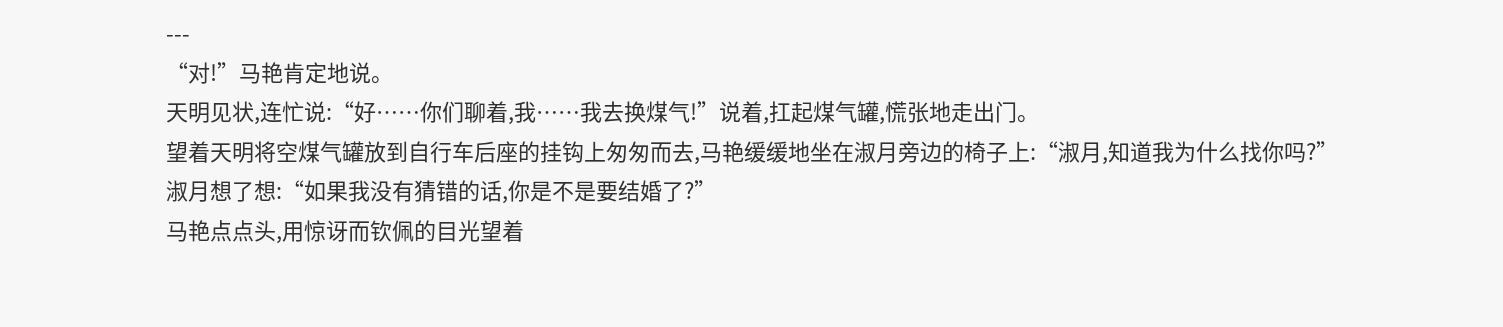---
“对!”马艳肯定地说。
天明见状,连忙说:“好……你们聊着,我……我去换煤气!”说着,扛起煤气罐,慌张地走出门。
望着天明将空煤气罐放到自行车后座的挂钩上匆匆而去,马艳缓缓地坐在淑月旁边的椅子上:“淑月,知道我为什么找你吗?”
淑月想了想:“如果我没有猜错的话,你是不是要结婚了?”
马艳点点头,用惊讶而钦佩的目光望着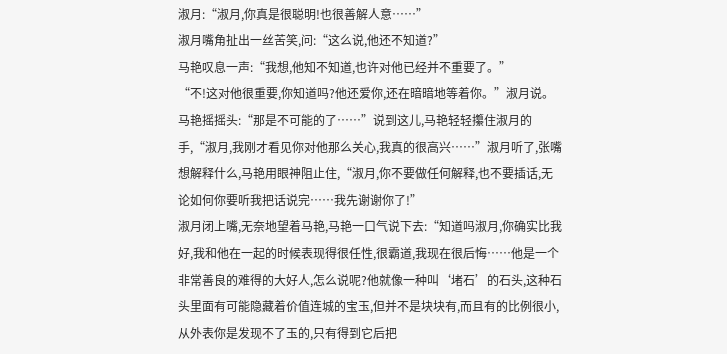淑月:“淑月,你真是很聪明!也很善解人意……”
淑月嘴角扯出一丝苦笑,问:“这么说,他还不知道?”
马艳叹息一声:“我想,他知不知道,也许对他已经并不重要了。”
“不!这对他很重要,你知道吗?他还爱你,还在暗暗地等着你。”淑月说。
马艳摇摇头:“那是不可能的了……”说到这儿,马艳轻轻攥住淑月的手,“淑月,我刚才看见你对他那么关心,我真的很高兴……”淑月听了,张嘴想解释什么,马艳用眼神阻止住,“淑月,你不要做任何解释,也不要插话,无论如何你要听我把话说完……我先谢谢你了!”
淑月闭上嘴,无奈地望着马艳,马艳一口气说下去:“知道吗淑月,你确实比我好,我和他在一起的时候表现得很任性,很霸道,我现在很后悔……他是一个非常善良的难得的大好人,怎么说呢?他就像一种叫‘堵石’的石头,这种石头里面有可能隐藏着价值连城的宝玉,但并不是块块有,而且有的比例很小,从外表你是发现不了玉的,只有得到它后把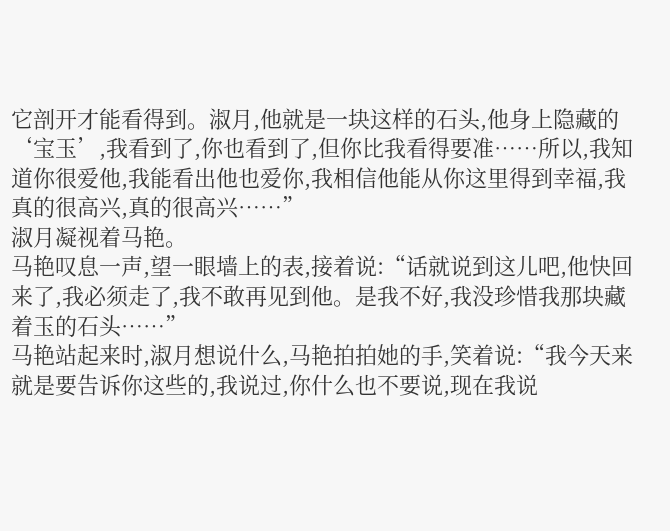它剖开才能看得到。淑月,他就是一块这样的石头,他身上隐藏的‘宝玉’,我看到了,你也看到了,但你比我看得要准……所以,我知道你很爱他,我能看出他也爱你,我相信他能从你这里得到幸福,我真的很高兴,真的很高兴……”
淑月凝视着马艳。
马艳叹息一声,望一眼墙上的表,接着说:“话就说到这儿吧,他快回来了,我必须走了,我不敢再见到他。是我不好,我没珍惜我那块藏着玉的石头……”
马艳站起来时,淑月想说什么,马艳拍拍她的手,笑着说:“我今天来就是要告诉你这些的,我说过,你什么也不要说,现在我说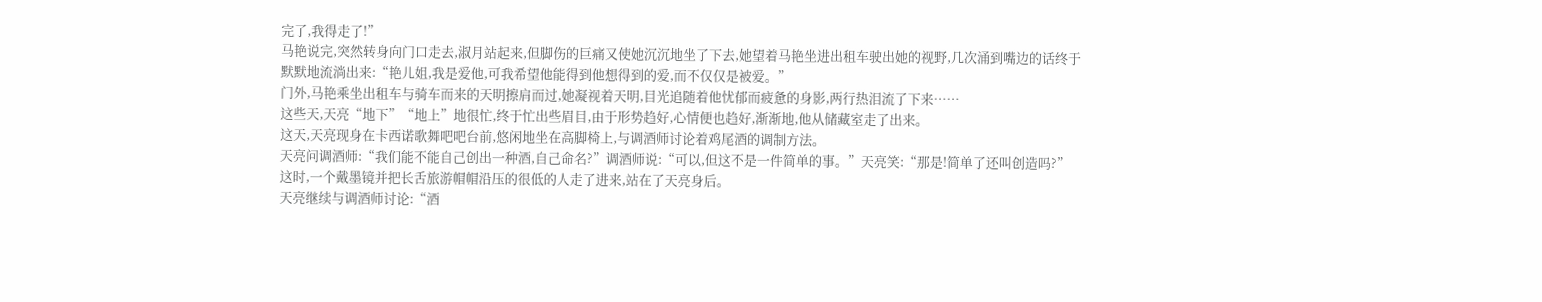完了,我得走了!”
马艳说完,突然转身向门口走去,淑月站起来,但脚伤的巨痛又使她沉沉地坐了下去,她望着马艳坐进出租车驶出她的视野,几次涌到嘴边的话终于默默地流淌出来:“艳儿姐,我是爱他,可我希望他能得到他想得到的爱,而不仅仅是被爱。”
门外,马艳乘坐出租车与骑车而来的天明擦肩而过,她凝视着天明,目光追随着他忧郁而疲惫的身影,两行热泪流了下来……
这些天,天亮“地下”“地上”地很忙,终于忙出些眉目,由于形势趋好,心情便也趋好,渐渐地,他从储藏室走了出来。
这天,天亮现身在卡西诺歌舞吧吧台前,悠闲地坐在高脚椅上,与调酒师讨论着鸡尾酒的调制方法。
天亮问调酒师:“我们能不能自己创出一种酒,自己命名?”调酒师说:“可以,但这不是一件简单的事。”天亮笑:“那是!简单了还叫创造吗?”
这时,一个戴墨镜并把长舌旅游帽帽沿压的很低的人走了进来,站在了天亮身后。
天亮继续与调酒师讨论:“酒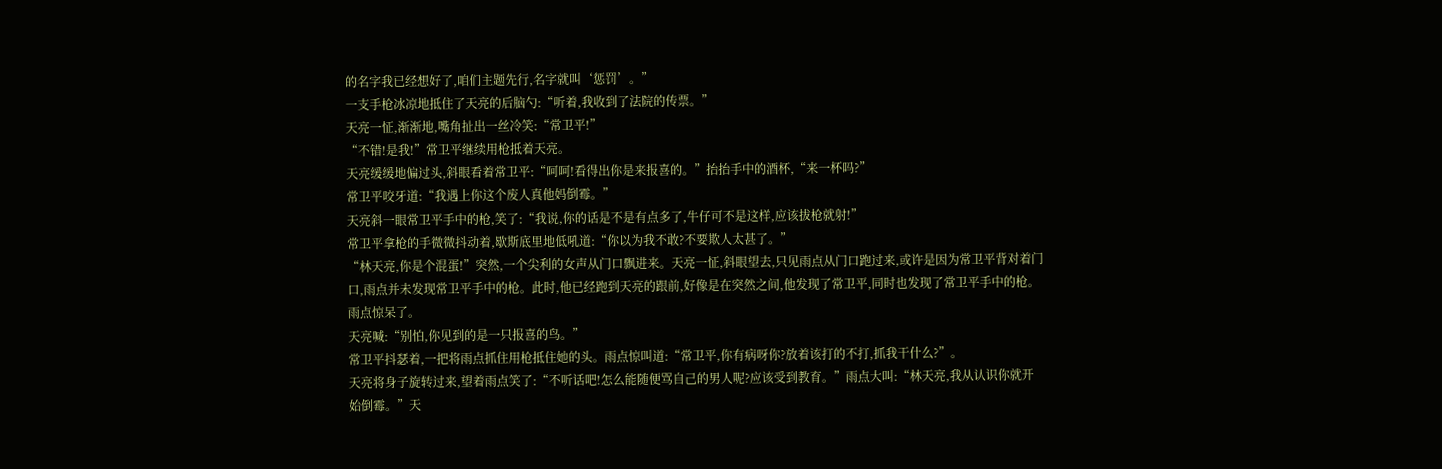的名字我已经想好了,咱们主题先行,名字就叫‘惩罚’。”
一支手枪冰凉地抵住了天亮的后脑勺:“听着,我收到了法院的传票。”
天亮一怔,渐渐地,嘴角扯出一丝冷笑:“常卫平!”
“不错!是我!”常卫平继续用枪抵着天亮。
天亮缓缓地偏过头,斜眼看着常卫平:“呵呵!看得出你是来报喜的。”抬抬手中的酒杯,“来一杯吗?”
常卫平咬牙道:“我遇上你这个废人真他妈倒霉。”
天亮斜一眼常卫平手中的枪,笑了:“我说,你的话是不是有点多了,牛仔可不是这样,应该拔枪就射!”
常卫平拿枪的手微微抖动着,歇斯底里地低吼道:“你以为我不敢?不要欺人太甚了。”
“林天亮,你是个混蛋!”突然,一个尖利的女声从门口飘进来。天亮一怔,斜眼望去,只见雨点从门口跑过来,或许是因为常卫平背对着门口,雨点并未发现常卫平手中的枪。此时,他已经跑到天亮的跟前,好像是在突然之间,他发现了常卫平,同时也发现了常卫平手中的枪。
雨点惊呆了。
天亮喊:“别怕,你见到的是一只报喜的鸟。”
常卫平抖瑟着,一把将雨点抓住用枪抵住她的头。雨点惊叫道:“常卫平,你有病呀你?放着该打的不打,抓我干什么?”。
天亮将身子旋转过来,望着雨点笑了:“不听话吧!怎么能随便骂自己的男人呢?应该受到教育。”雨点大叫:“林天亮,我从认识你就开始倒霉。”天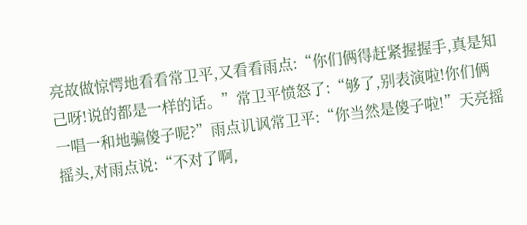亮故做惊愕地看看常卫平,又看看雨点:“你们俩得赶紧握握手,真是知己呀!说的都是一样的话。”常卫平愤怒了:“够了,别表演啦!你们俩一唱一和地骗傻子呢?”雨点讥讽常卫平:“你当然是傻子啦!”天亮摇摇头,对雨点说:“不对了啊,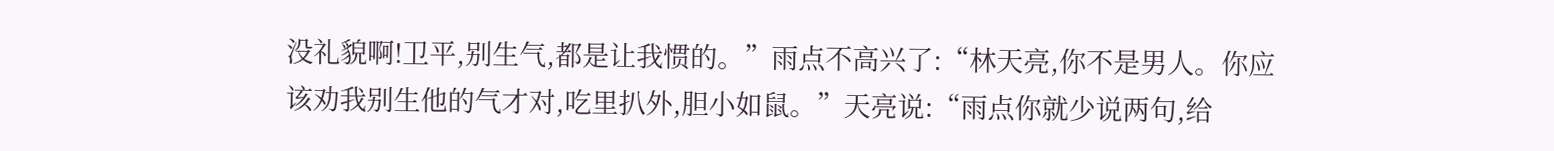没礼貌啊!卫平,别生气,都是让我惯的。”雨点不高兴了:“林天亮,你不是男人。你应该劝我别生他的气才对,吃里扒外,胆小如鼠。”天亮说:“雨点你就少说两句,给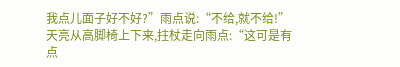我点儿面子好不好?”雨点说:“不给,就不给!”天亮从高脚椅上下来,拄杖走向雨点:“这可是有点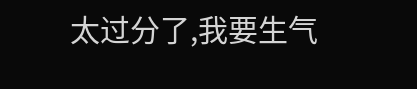太过分了,我要生气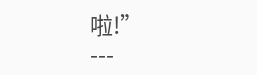啦!”
---